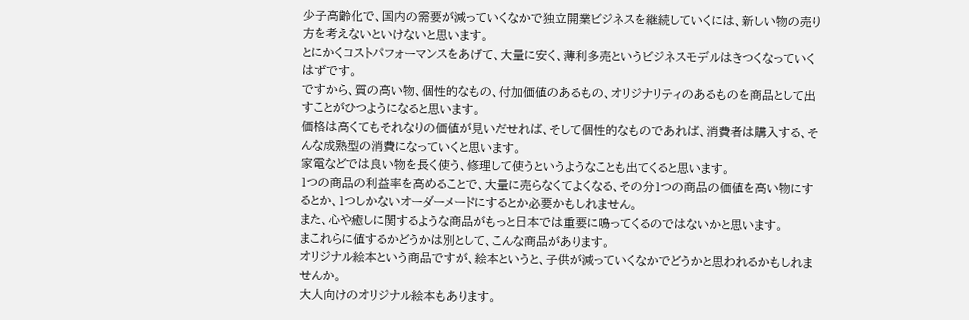少子高齢化で、国内の需要が減っていくなかで独立開業ビジネスを継続していくには、新しい物の売り方を考えないといけないと思います。
とにかくコストパフォーマンスをあげて、大量に安く、薄利多売というビジネスモデルはきつくなっていくはずです。
ですから、質の高い物、個性的なもの、付加価値のあるもの、オリジナリティのあるものを商品として出すことがひつようになると思います。
価格は高くてもそれなりの価値が見いだせれば、そして個性的なものであれば、消費者は購入する、そんな成熟型の消費になっていくと思います。
家電などでは良い物を長く使う、修理して使うというようなことも出てくると思います。
1つの商品の利益率を高めることで、大量に売らなくてよくなる、その分1つの商品の価値を高い物にするとか、1つしかないオーダーメードにするとか必要かもしれません。
また、心や癒しに関するような商品がもっと日本では重要に鳴ってくるのではないかと思います。
まこれらに値するかどうかは別として、こんな商品があります。
オリジナル絵本という商品ですが、絵本というと、子供が減っていくなかでどうかと思われるかもしれませんか。
大人向けのオリジナル絵本もあります。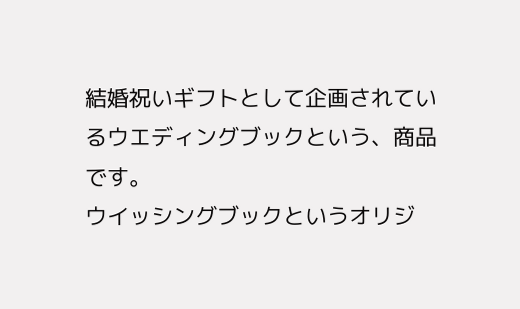結婚祝いギフトとして企画されているウエディングブックという、商品です。
ウイッシングブックというオリジ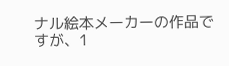ナル絵本メーカーの作品ですが、1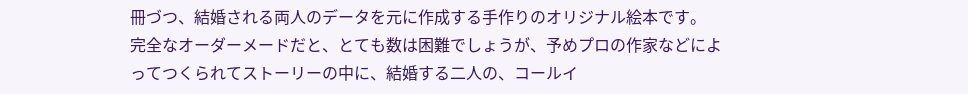冊づつ、結婚される両人のデータを元に作成する手作りのオリジナル絵本です。
完全なオーダーメードだと、とても数は困難でしょうが、予めプロの作家などによってつくられてストーリーの中に、結婚する二人の、コールイ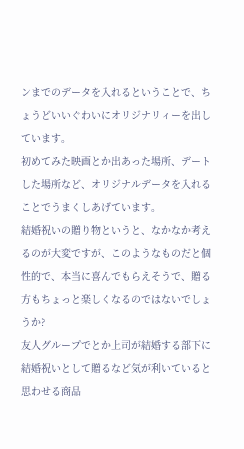ンまでのデータを入れるということで、ちょうどいいぐわいにオリジナリィーを出しています。
初めてみた映画とか出あった場所、デートした場所など、オリジナルデータを入れることでうまくしあげています。
結婚祝いの贈り物というと、なかなか考えるのが大変ですが、このようなものだと個性的で、本当に喜んでもらえそうで、贈る方もちょっと楽しくなるのではないでしょうか?
友人グループでとか上司が結婚する部下に結婚祝いとして贈るなど気が利いていると思わせる商品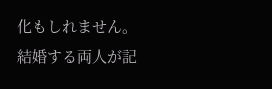化もしれません。
結婚する両人が記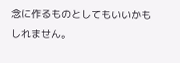念に作るものとしてもいいかもしれません。